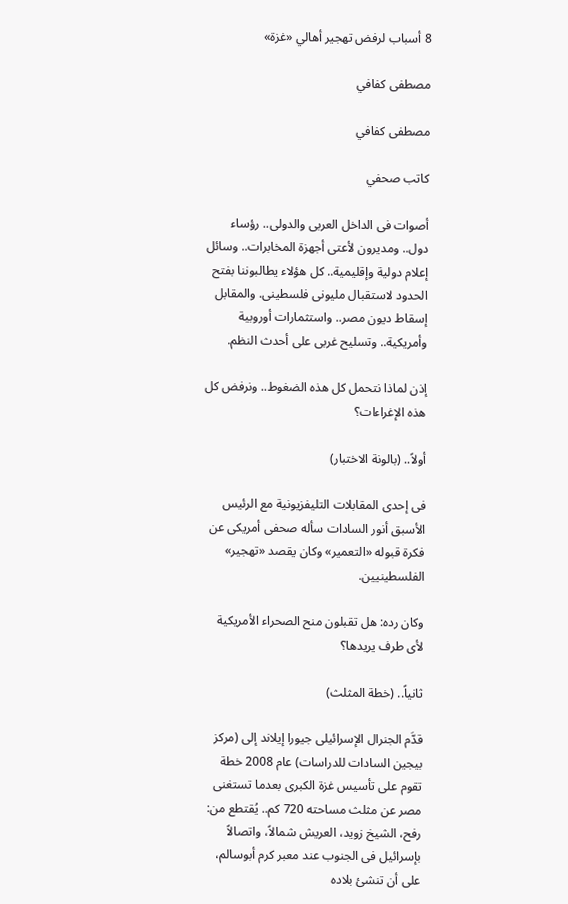8 أسباب لرفض تهجير أهالي «غزة»

مصطفى كفافي

مصطفى كفافي

كاتب صحفي

أصوات فى الداخل العربى والدولى.. رؤساء دول.. ومديرون لأعتى أجهزة المخابرات.. وسائل إعلام دولية وإقليمية.. كل هؤلاء يطالبوننا بفتح الحدود لاستقبال مليونى فلسطينى. والمقابل إسقاط ديون مصر.. واستثمارات أوروبية وأمريكية.. وتسليح غربى على أحدث النظم.

إذن لماذا نتحمل كل هذه الضغوط.. ونرفض كل هذه الإغراءات؟

أولاً.. (بالونة الاختبار)

فى إحدى المقابلات التليفزيونية مع الرئيس الأسبق أنور السادات سأله صحفى أمريكى عن فكرة قبوله «التعمير» وكان يقصد «تهجير» الفلسطينيين.

وكان رده: هل تقبلون منح الصحراء الأمريكية لأى طرف يريدها؟

ثانياً.. (خطة المثلث)

قدَّم الجنرال الإسرائيلى جيورا إيلاند إلى (مركز بيجين السادات للدراسات) عام 2008 خطة تقوم على تأسيس غزة الكبرى بعدما تستغنى مصر عن مثلث مساحته 720 كم.. يُقتطع من: رفح، الشيخ زويد، العريش شمالاً، واتصالاً بإسرائيل فى الجنوب عند معبر كرم أبوسالم، على أن تنشئ بلاده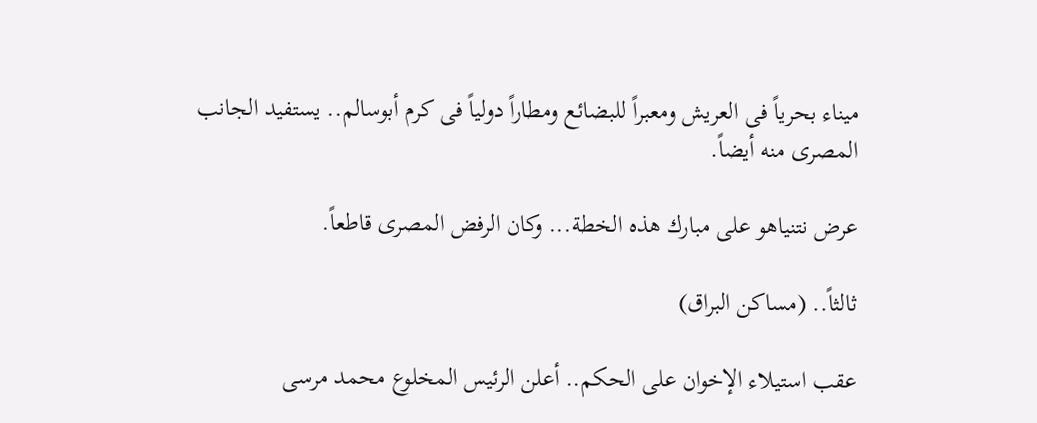ميناء بحرياً فى العريش ومعبراً للبضائع ومطاراً دولياً فى كرم أبوسالم.. يستفيد الجانب المصرى منه أيضاً.

عرض نتنياهو على مبارك هذه الخطة... وكان الرفض المصرى قاطعاً.

ثالثاً.. (مساكن البراق)

عقب استيلاء الإخوان على الحكم.. أعلن الرئيس المخلوع محمد مرسى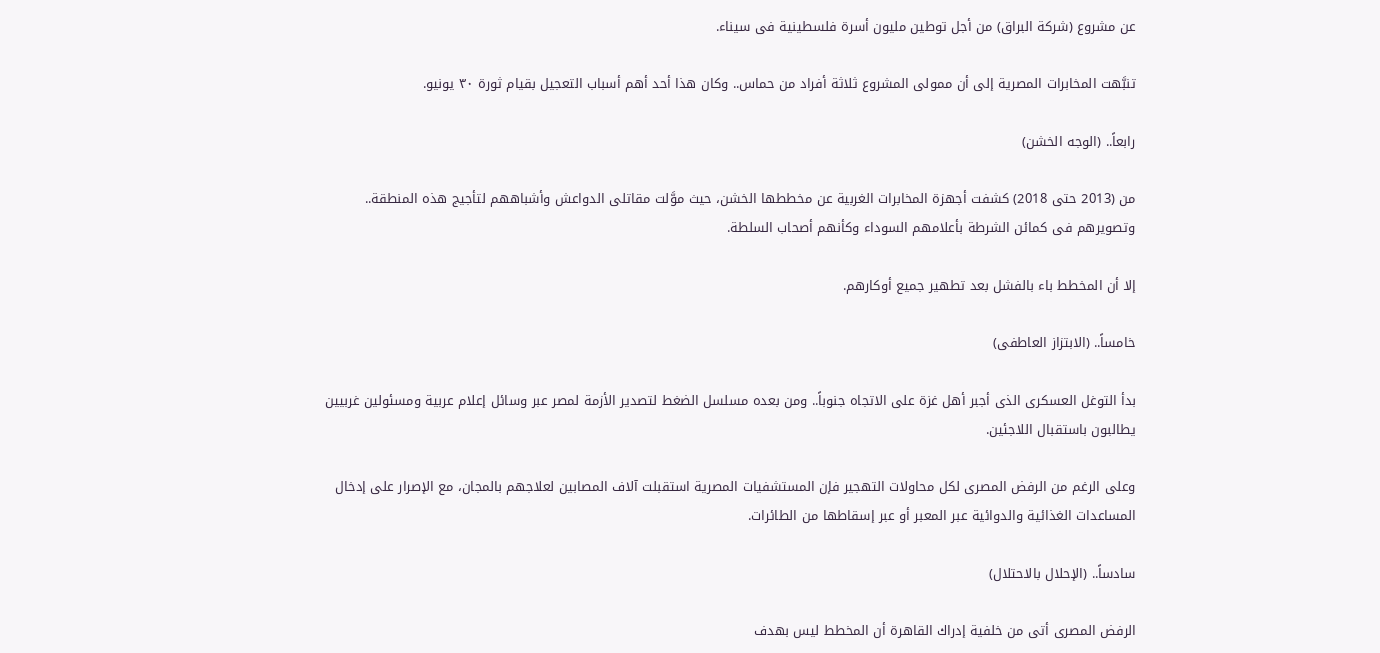عن مشروع (شركة البراق) من أجل توطين مليون أسرة فلسطينية فى سيناء.

تنبَّهت المخابرات المصرية إلى أن ممولى المشروع ثلاثة أفراد من حماس.. وكان هذا أحد أهم أسباب التعجيل بقيام ثورة ٣٠ يونيو.

رابعاً.. (الوجه الخشن)

من (2013 حتى 2018) كشفت أجهزة المخابرات الغربية عن مخططها الخشن، حيث موَّلت مقاتلى الدواعش وأشباههم لتأجيج هذه المنطقة.. وتصويرهم فى كمائن الشرطة بأعلامهم السوداء وكأنهم أصحاب السلطة.

إلا أن المخطط باء بالفشل بعد تطهير جميع أوكارهم.

خامساً.. (الابتزاز العاطفى)

بدأ التوغل العسكرى الذى أجبر أهل غزة على الاتجاه جنوباً.. ومن بعده مسلسل الضغط لتصدير الأزمة لمصر عبر وسائل إعلام عربية ومسئولين غربيين يطالبون باستقبال اللاجئين.

وعلى الرغم من الرفض المصرى لكل محاولات التهجير فإن المستشفيات المصرية استقبلت آلاف المصابين لعلاجهم بالمجان، مع الإصرار على إدخال المساعدات الغذائية والدوائية عبر المعبر أو عبر إسقاطها من الطائرات.

سادساً.. (الإحلال بالاحتلال)

الرفض المصرى أتى من خلفية إدراك القاهرة أن المخطط ليس بهدف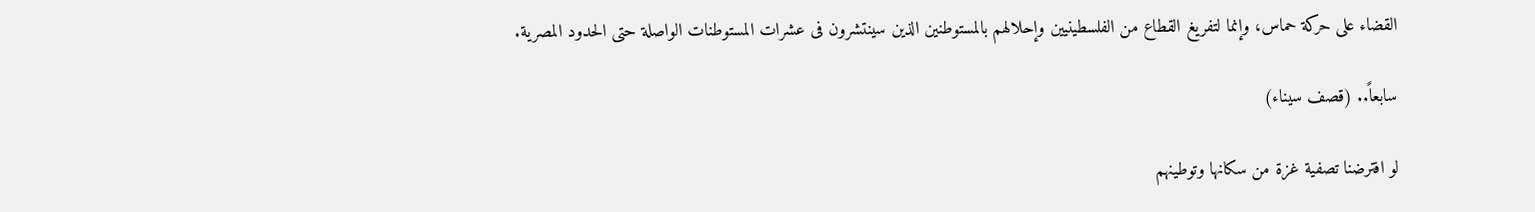القضاء على حركة حماس، وإنما لتفريغ القطاع من الفلسطينيين وإحلالهم بالمستوطنين الذين سينتشرون فى عشرات المستوطنات الواصلة حتى الحدود المصرية.

سابعاً.. (قصف سيناء)

لو افترضنا تصفية غزة من سكانها وتوطينهم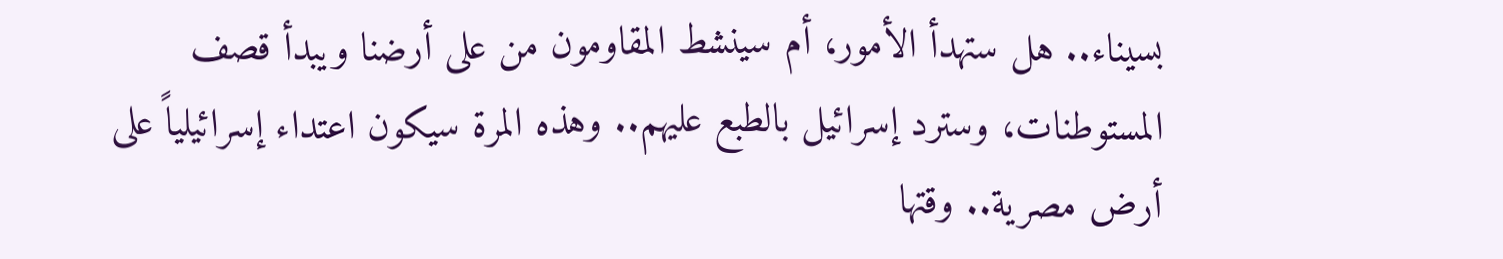بسيناء.. هل ستهدأ الأمور، أم سينشط المقاومون من على أرضنا ويبدأ قصف المستوطنات، وسترد إسرائيل بالطبع عليهم.. وهذه المرة سيكون اعتداء إسرائيلياً على أرض مصرية.. وقتها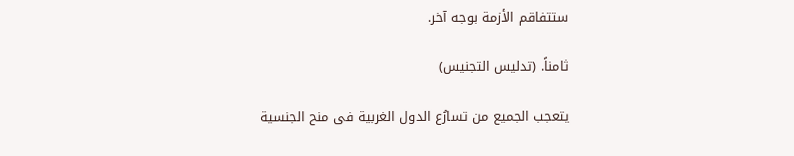ستتفاقم الأزمة بوجه آخر.

ثامناً. (تدليس التجنيس)

يتعجب الجميع من تسارُع الدول الغربية فى منح الجنسية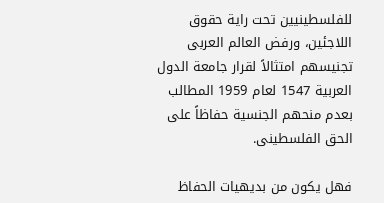للفلسطينيين تحت راية حقوق اللاجئين، ورفض العالم العربى تجنيسهم امتثالاً لقرار جامعة الدول العربية 1547 لعام 1959 المطالب بعدم منحهم الجنسية حفاظاً على الحق الفلسطينى.

فهل يكون من بديهيات الحفاظ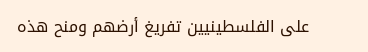على الفلسطينيين تفريغ أرضهم ومنح هذه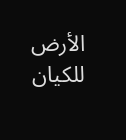الأرض للكيان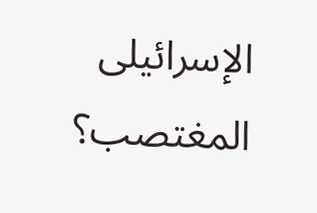الإسرائيلى المغتصب؟